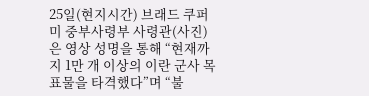25일(현지시간) 브래드 쿠퍼 미 중부사령부 사령관(사진)은 영상 성명을 통해 “현재까지 1만 개 이상의 이란 군사 목표물을 타격했다”며 “불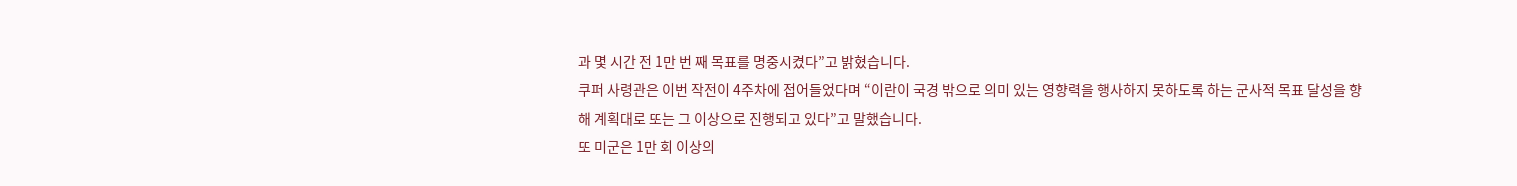과 몇 시간 전 1만 번 째 목표를 명중시켰다”고 밝혔습니다.
쿠퍼 사령관은 이번 작전이 4주차에 접어들었다며 “이란이 국경 밖으로 의미 있는 영향력을 행사하지 못하도록 하는 군사적 목표 달성을 향해 계획대로 또는 그 이상으로 진행되고 있다”고 말했습니다.
또 미군은 1만 회 이상의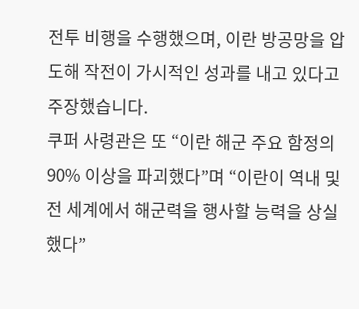전투 비행을 수행했으며, 이란 방공망을 압도해 작전이 가시적인 성과를 내고 있다고 주장했습니다.
쿠퍼 사령관은 또 “이란 해군 주요 함정의 90% 이상을 파괴했다”며 “이란이 역내 및 전 세계에서 해군력을 행사할 능력을 상실했다”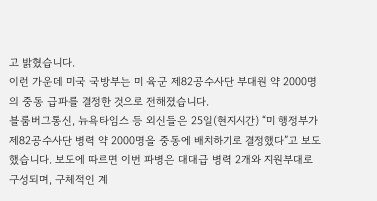고 밝혔습니다.
이런 가운데 미국 국방부는 미 육군 제82공수사단 부대원 약 2000명의 중동 급파를 결정한 것으로 전해졌습니다.
블룸버그통신, 뉴욕타임스 등 외신들은 25일(현지시간) “미 행정부가 제82공수사단 병력 약 2000명을 중동에 배치하기로 결정했다”고 보도했습니다. 보도에 따르면 이번 파병은 대대급 병력 2개와 지원부대로 구성되며, 구체적인 계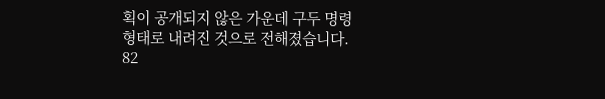획이 공개되지 않은 가운데 구두 명령 형태로 내려진 것으로 전해졌습니다.
82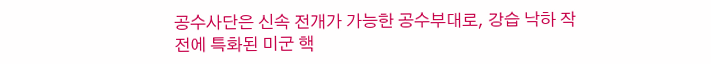공수사단은 신속 전개가 가능한 공수부대로, 강습 낙하 작전에 특화된 미군 핵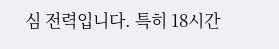심 전력입니다. 특히 18시간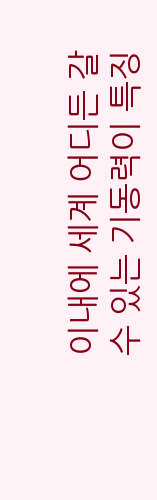이내에 세계 어디든 갈 수 있는 기동력이 특징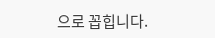으로 꼽힙니다.